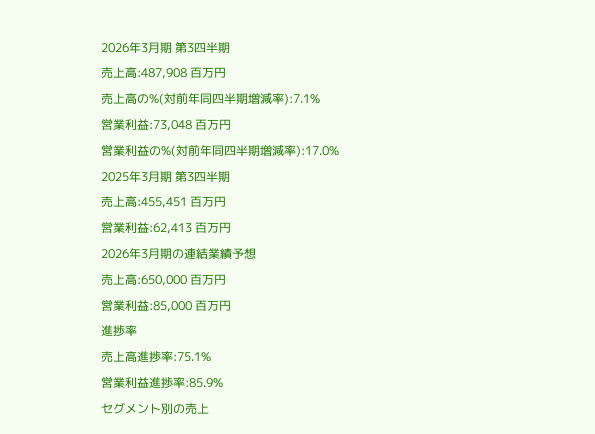2026年3月期 第3四半期
売上高:487,908 百万円
売上高の%(対前年同四半期増減率):7.1%
営業利益:73,048 百万円
営業利益の%(対前年同四半期増減率):17.0%
2025年3月期 第3四半期
売上高:455,451 百万円
営業利益:62,413 百万円
2026年3月期の連結業績予想
売上高:650,000 百万円
営業利益:85,000 百万円
進捗率
売上高進捗率:75.1%
営業利益進捗率:85.9%
セグメント別の売上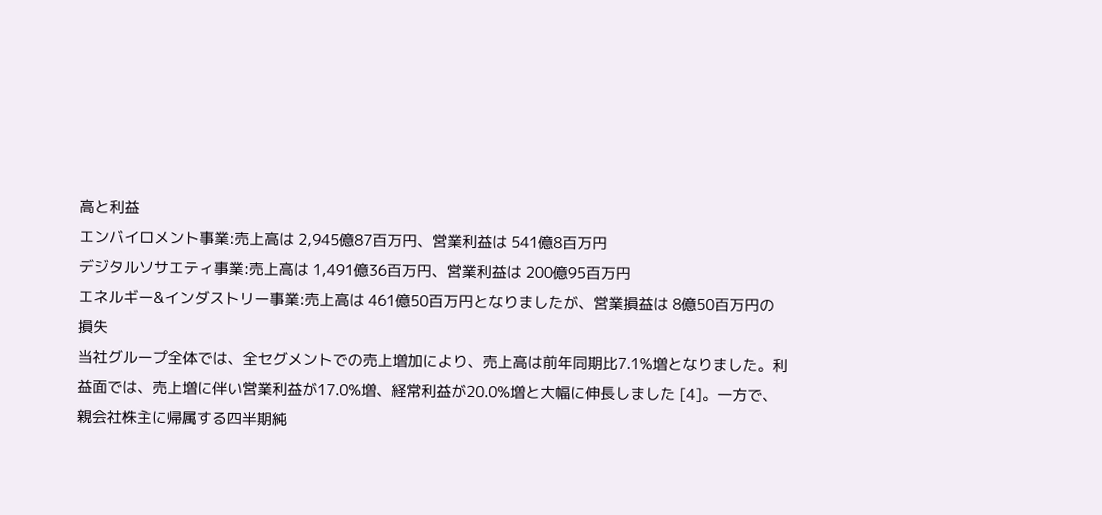高と利益
エンバイロメント事業:売上高は 2,945億87百万円、営業利益は 541億8百万円
デジタルソサエティ事業:売上高は 1,491億36百万円、営業利益は 200億95百万円
エネルギー&インダストリー事業:売上高は 461億50百万円となりましたが、営業損益は 8億50百万円の損失
当社グループ全体では、全セグメントでの売上増加により、売上高は前年同期比7.1%増となりました。利益面では、売上増に伴い営業利益が17.0%増、経常利益が20.0%増と大幅に伸長しました [4]。一方で、親会社株主に帰属する四半期純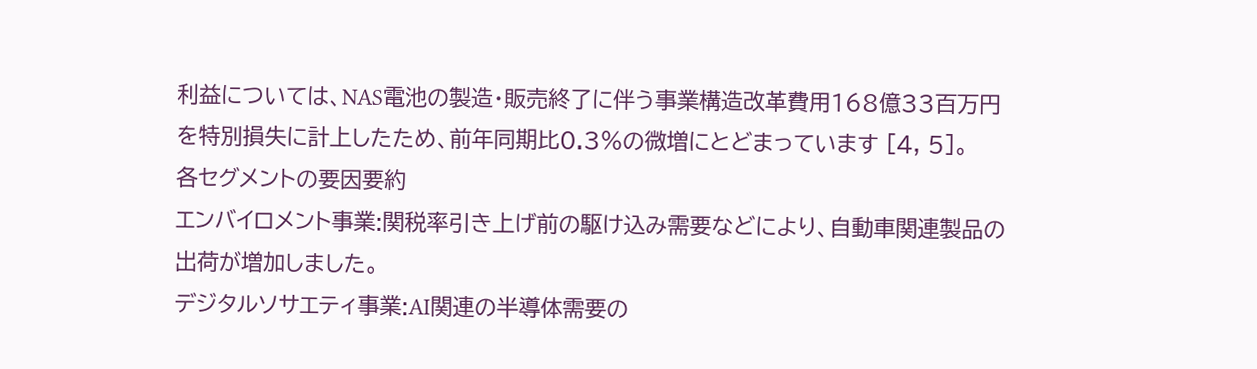利益については、NAS電池の製造・販売終了に伴う事業構造改革費用168億33百万円を特別損失に計上したため、前年同期比0.3%の微増にとどまっています [4, 5]。
各セグメントの要因要約
エンバイロメント事業:関税率引き上げ前の駆け込み需要などにより、自動車関連製品の出荷が増加しました。
デジタルソサエティ事業:AI関連の半導体需要の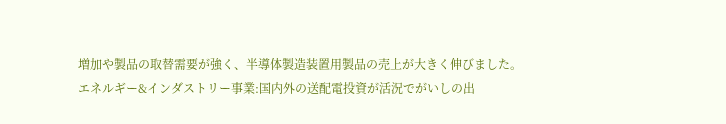増加や製品の取替需要が強く、半導体製造装置用製品の売上が大きく伸びました。
エネルギー&インダストリー事業:国内外の送配電投資が活況でがいしの出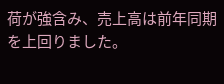荷が強含み、売上高は前年同期を上回りました。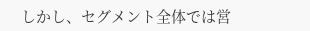しかし、セグメント全体では営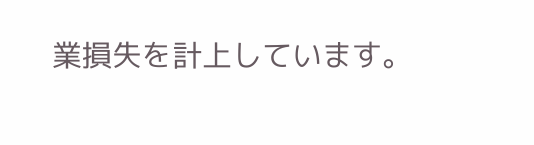業損失を計上しています。